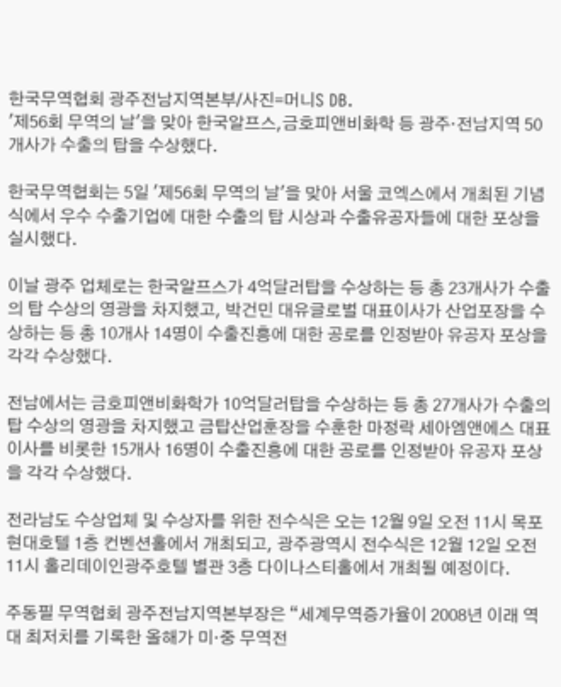한국무역협회 광주전남지역본부/사진=머니S DB.
'제56회 무역의 날'을 맞아 한국알프스,금호피앤비화학 등 광주·전남지역 50개사가 수출의 탑을 수상했다.

한국무역협회는 5일 '제56회 무역의 날'을 맞아 서울 코엑스에서 개최된 기념식에서 우수 수출기업에 대한 수출의 탑 시상과 수출유공자들에 대한 포상을 실시했다.

이날 광주 업체로는 한국알프스가 4억달러탑을 수상하는 등 총 23개사가 수출의 탑 수상의 영광을 차지했고, 박건민 대유글로벌 대표이사가 산업포장을 수상하는 등 총 10개사 14명이 수출진흥에 대한 공로를 인정받아 유공자 포상을 각각 수상했다.

전남에서는 금호피앤비화학가 10억달러탑을 수상하는 등 총 27개사가 수출의 탑 수상의 영광을 차지했고 금탑산업훈장을 수훈한 마정락 세아엠앤에스 대표이사를 비롯한 15개사 16명이 수출진흥에 대한 공로를 인정받아 유공자 포상을 각각 수상했다.

전라남도 수상업체 및 수상자를 위한 전수식은 오는 12월 9일 오전 11시 목포현대호텔 1층 컨벤션홀에서 개최되고, 광주광역시 전수식은 12월 12일 오전 11시 홀리데이인광주호텔 별관 3층 다이나스티홀에서 개최될 예정이다.

주동필 무역협회 광주전남지역본부장은 “세계무역증가율이 2008년 이래 역대 최저치를 기록한 올해가 미‧중 무역전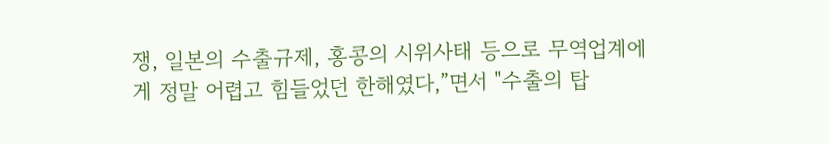쟁, 일본의 수출규제, 홍콩의 시위사태 등으로 무역업계에게 정말 어렵고 힘들었던 한해였다,”면서 "수출의 탑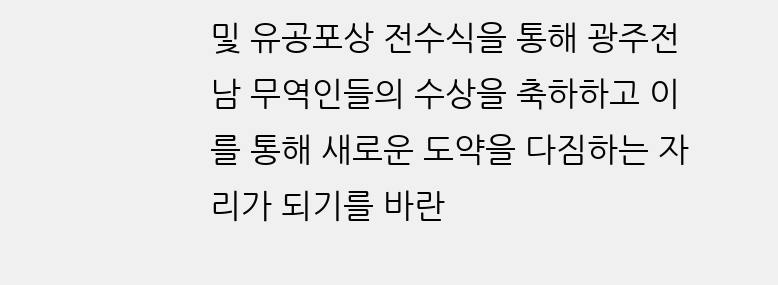및 유공포상 전수식을 통해 광주전남 무역인들의 수상을 축하하고 이를 통해 새로운 도약을 다짐하는 자리가 되기를 바란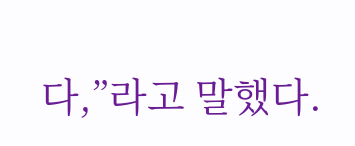다,”라고 말했다.